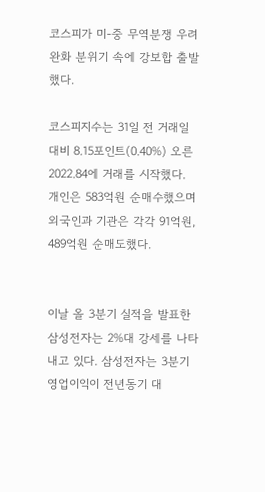코스피가 미-중 무역분쟁 우려 완화 분위기 속에 강보합 출발했다.

코스피지수는 31일 전 거래일 대비 8.15포인트(0.40%) 오른 2022.84에 거래를 시작했다. 개인은 583억원 순매수했으며 외국인과 기관은 각각 91억원, 489억원 순매도했다.


이날 올 3분기 실적을 발표한 삼성전자는 2%대 강세를 나타내고 있다. 삼성전자는 3분기 영업이익이 전년동기 대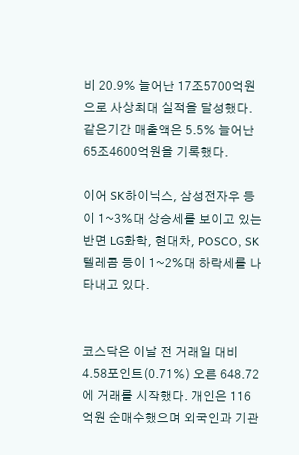비 20.9% 늘어난 17조5700억원으로 사상최대 실적을 달성했다. 같은기간 매출액은 5.5% 늘어난 65조4600억원을 기록했다.

이어 SK하이닉스, 삼성전자우 등이 1~3%대 상승세를 보이고 있는 반면 LG화학, 현대차, POSCO, SK텔레콤 등이 1~2%대 하락세를 나타내고 있다.


코스닥은 이날 전 거래일 대비 4.58포인트(0.71%) 오른 648.72에 거래를 시작했다. 개인은 116억원 순매수했으며 외국인과 기관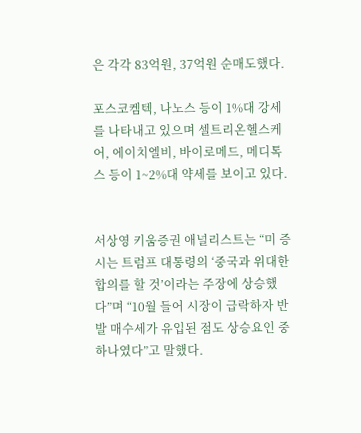은 각각 83억원, 37억원 순매도했다.

포스코켐텍, 나노스 등이 1%대 강세를 나타내고 있으며 셀트리온헬스케어, 에이치엘비, 바이로메드, 메디톡스 등이 1~2%대 약세를 보이고 있다.


서상영 키움증권 애널리스트는 “미 증시는 트럼프 대통령의 ‘중국과 위대한 합의를 할 것’이라는 주장에 상승했다”며 “10월 들어 시장이 급락하자 반발 매수세가 유입된 점도 상승요인 중 하나였다”고 말했다.